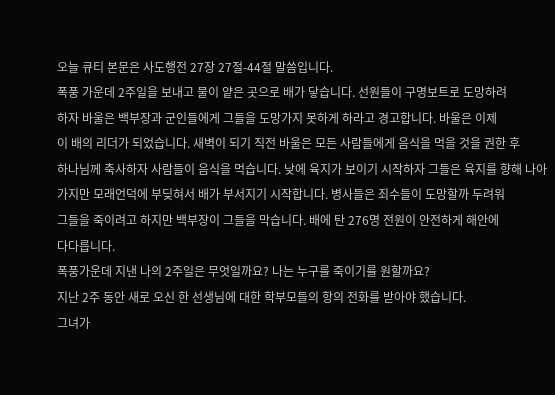오늘 큐티 본문은 사도행전 27장 27절-44절 말씀입니다.
폭풍 가운데 2주일을 보내고 물이 얕은 곳으로 배가 닿습니다. 선원들이 구명보트로 도망하려
하자 바울은 백부장과 군인들에게 그들을 도망가지 못하게 하라고 경고합니다. 바울은 이제
이 배의 리더가 되었습니다. 새벽이 되기 직전 바울은 모든 사람들에게 음식을 먹을 것을 권한 후
하나님께 축사하자 사람들이 음식을 먹습니다. 낮에 육지가 보이기 시작하자 그들은 육지를 향해 나아
가지만 모래언덕에 부딪혀서 배가 부서지기 시작합니다. 병사들은 죄수들이 도망할까 두려워
그들을 죽이려고 하지만 백부장이 그들을 막습니다. 배에 탄 276명 전원이 안전하게 해안에
다다릅니다.
폭풍가운데 지낸 나의 2주일은 무엇일까요? 나는 누구를 죽이기를 원할까요?
지난 2주 동안 새로 오신 한 선생님에 대한 학부모들의 항의 전화를 받아야 했습니다.
그녀가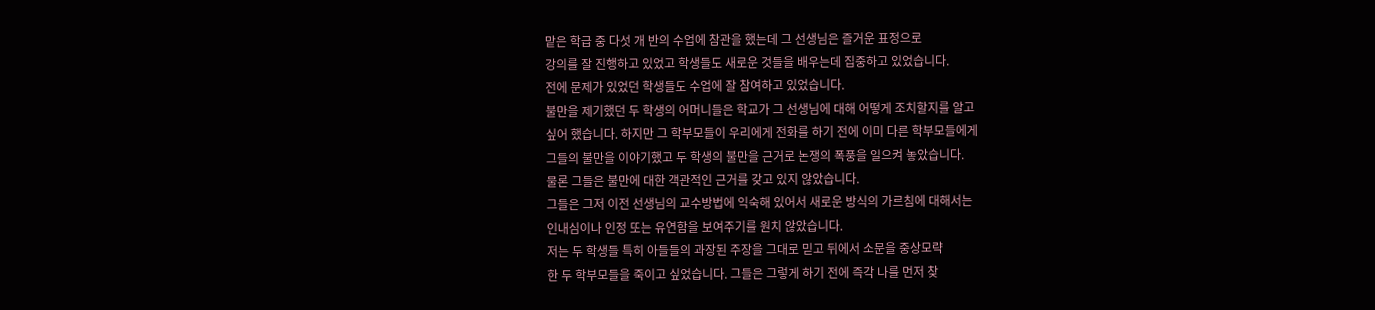맡은 학급 중 다섯 개 반의 수업에 참관을 했는데 그 선생님은 즐거운 표정으로
강의를 잘 진행하고 있었고 학생들도 새로운 것들을 배우는데 집중하고 있었습니다.
전에 문제가 있었던 학생들도 수업에 잘 참여하고 있었습니다.
불만을 제기했던 두 학생의 어머니들은 학교가 그 선생님에 대해 어떻게 조치할지를 알고
싶어 했습니다. 하지만 그 학부모들이 우리에게 전화를 하기 전에 이미 다른 학부모들에게
그들의 불만을 이야기했고 두 학생의 불만을 근거로 논쟁의 폭풍을 일으켜 놓았습니다.
물론 그들은 불만에 대한 객관적인 근거를 갖고 있지 않았습니다.
그들은 그저 이전 선생님의 교수방법에 익숙해 있어서 새로운 방식의 가르침에 대해서는
인내심이나 인정 또는 유연함을 보여주기를 원치 않았습니다.
저는 두 학생들 특히 아들들의 과장된 주장을 그대로 믿고 뒤에서 소문을 중상모략
한 두 학부모들을 죽이고 싶었습니다. 그들은 그렇게 하기 전에 즉각 나를 먼저 찾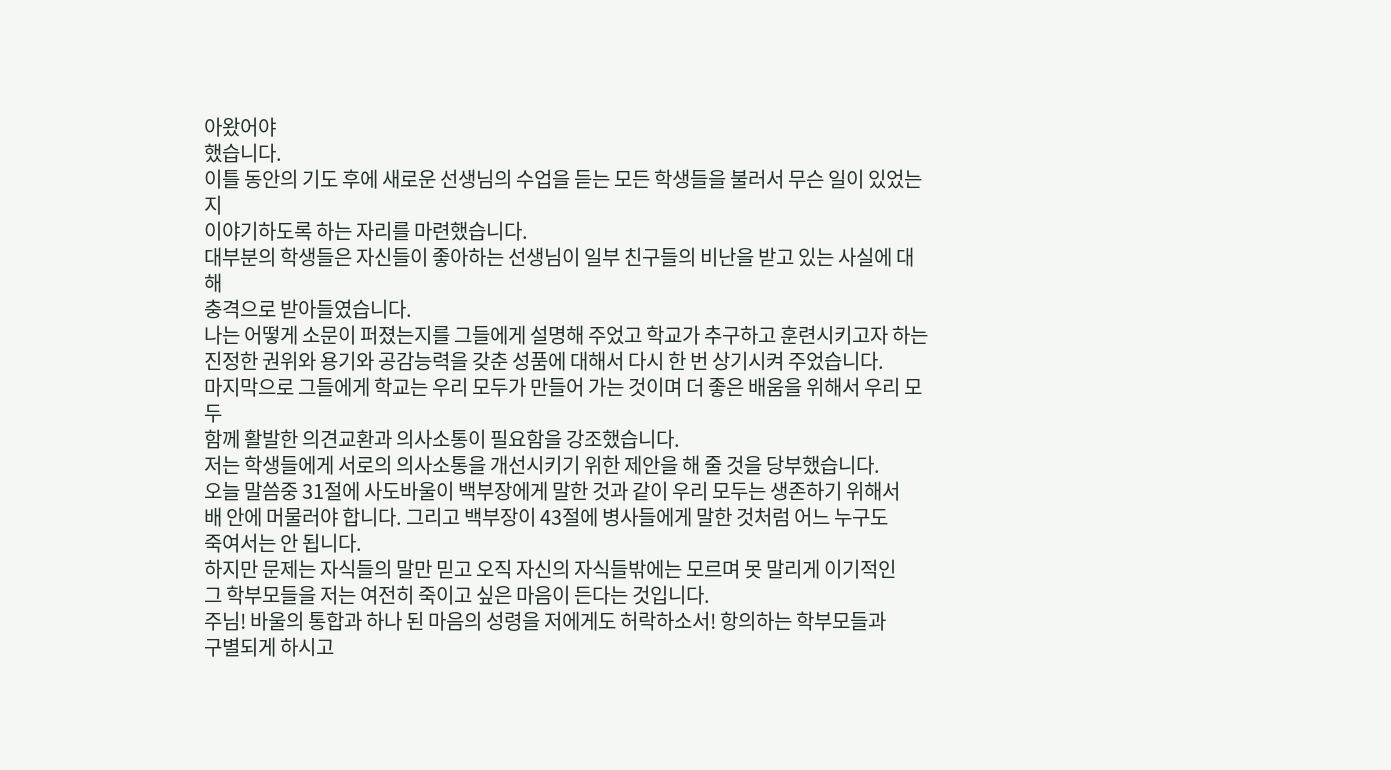아왔어야
했습니다.
이틀 동안의 기도 후에 새로운 선생님의 수업을 듣는 모든 학생들을 불러서 무슨 일이 있었는지
이야기하도록 하는 자리를 마련했습니다.
대부분의 학생들은 자신들이 좋아하는 선생님이 일부 친구들의 비난을 받고 있는 사실에 대해
충격으로 받아들였습니다.
나는 어떻게 소문이 퍼졌는지를 그들에게 설명해 주었고 학교가 추구하고 훈련시키고자 하는
진정한 권위와 용기와 공감능력을 갖춘 성품에 대해서 다시 한 번 상기시켜 주었습니다.
마지막으로 그들에게 학교는 우리 모두가 만들어 가는 것이며 더 좋은 배움을 위해서 우리 모두
함께 활발한 의견교환과 의사소통이 필요함을 강조했습니다.
저는 학생들에게 서로의 의사소통을 개선시키기 위한 제안을 해 줄 것을 당부했습니다.
오늘 말씀중 31절에 사도바울이 백부장에게 말한 것과 같이 우리 모두는 생존하기 위해서
배 안에 머물러야 합니다. 그리고 백부장이 43절에 병사들에게 말한 것처럼 어느 누구도
죽여서는 안 됩니다.
하지만 문제는 자식들의 말만 믿고 오직 자신의 자식들밖에는 모르며 못 말리게 이기적인
그 학부모들을 저는 여전히 죽이고 싶은 마음이 든다는 것입니다.
주님! 바울의 통합과 하나 된 마음의 성령을 저에게도 허락하소서! 항의하는 학부모들과
구별되게 하시고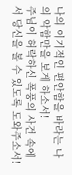나의 이기적인 편안함을 바라는 나의 악함만을 보게 하소서!
주님이 허락하신 폭풍의 사건 속에서 당신을 볼 수 있도록 도와주소서!